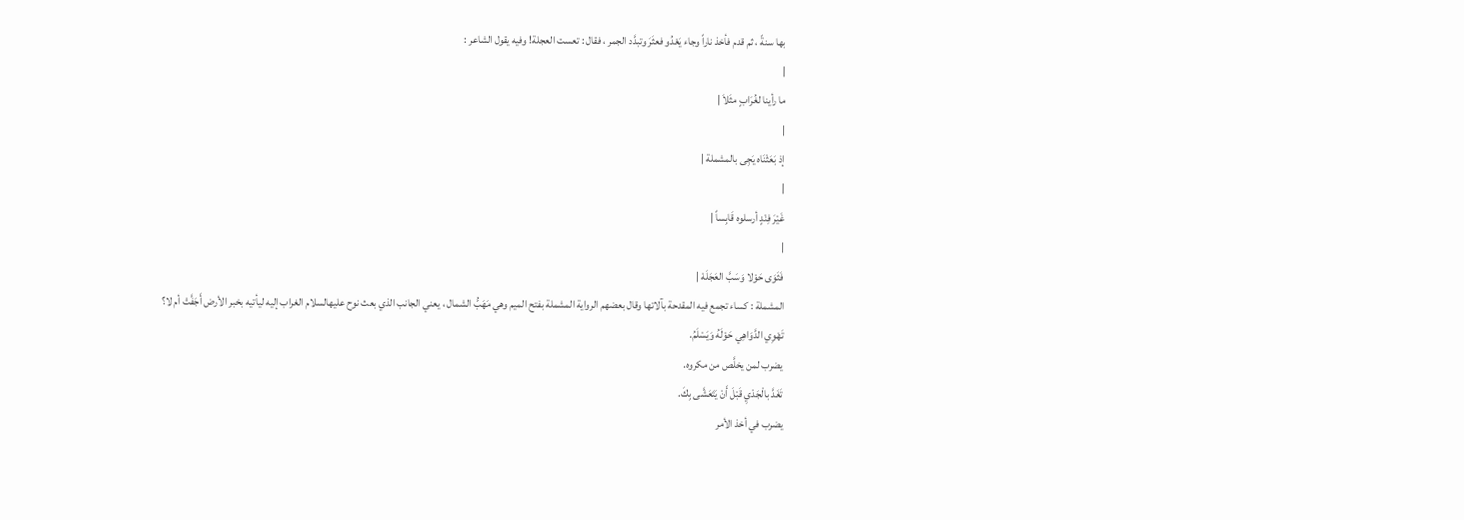بها سنةً ، ثم قدم فأخذ ناراً وجاء يَعْدُو فعثَرَ وتبدَّد الجمر ، فقال : تعست العجلة! وفيه يقول الشاعر :
|
ما رأينا لغُرَابٍ مثَلاَ |
|
إذ بَعَثْنَاه يَجِى بالمشملة |
|
غَيْرَ فِنْدٍ أرسلوه قَابِساً |
|
فَثَوَى حَوْلا وَسَبَّ العَجَلَهْ |
المشملة : كساء تجمع فيه المقدحة بآلاتها وقال بعضهم الرواية المشملة بفتح الميم وهي مَهَبُّ الشمال ، يعني الجانب الذي بعث نوح عليهالسلام الغراب إليه ليأتيه بخبر الأرض أَجَفَّتْ أم لا؟
تَهْوِي الدَّوَاهِي حَوْلَهُ وَيَسْلَمُ.
يضرب لمن يخلَّص من مكروه.
تَغَدَّ بالْجَدْيِ قَبْلَ أَنْ يَتَعَشَّى بِكَ.
يضرب في أخذ الأمر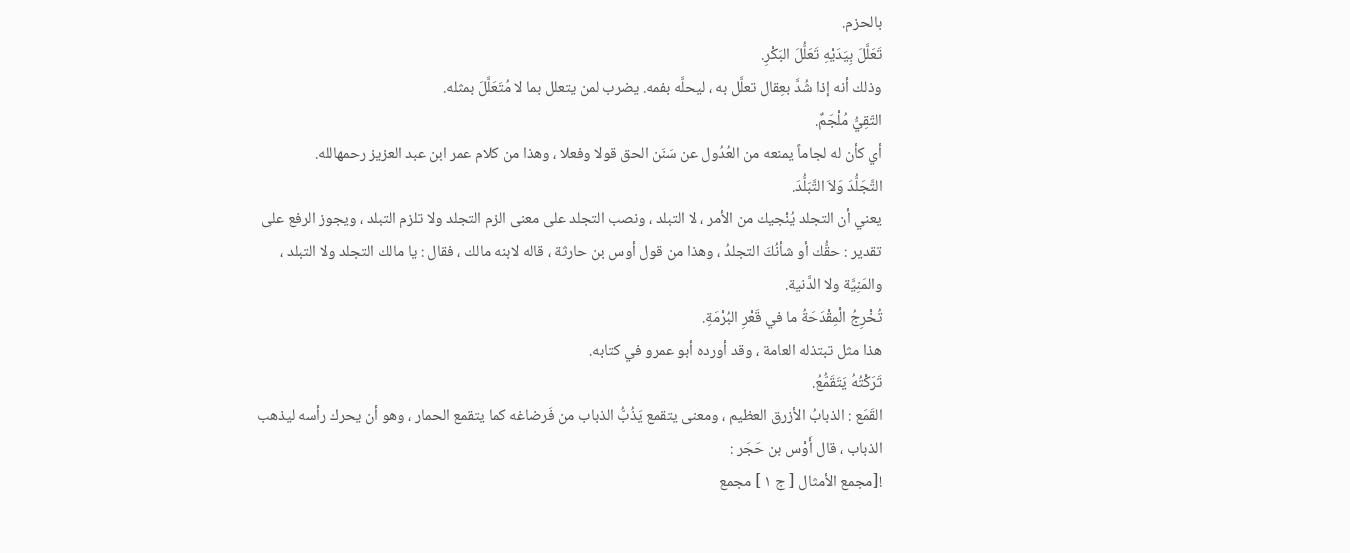بالحزم.
تَعَلَّلَ بِيَدَيْهِ تَعَلُّلَ البَكْرِ.
وذلك أنه إذا شُدَّ بعِقال تعلَّل به ، ليحلَّه بفمه. يضرب لمن يتعلل بما لا مُتَعَلَّلَ بمثله.
التّقِيُّ مُلْجَمٌ.
أي كأن له لجاماً يمنعه من العُدُول عن سَنَن الحق قولا وفعلا ، وهذا من كلام عمر ابن عبد العزيز رحمهالله.
التَّجَلُّدَ وَلاَ التَّبَلُّدَ.
يعني أن التجلد يُنْجيك من الأمر ، لا التبلد ، ونصب التجلد على معنى الزم التجلد ولا تلزم التبلد ، ويجوز الرفع على تقدير : حقُّك أو شأنُكَ التجلدُ ، وهذا من قول أوس بن حارثة ، قاله لابنه مالك ، فقال : يا مالك التجلد ولا التبلد ، والمَنِيَّة ولا الدَّنية.
تُخْرِجُ الْمِقْدَحَةُ ما في قَعْرِ البُرْمَةِ.
هذا مثل تبتذله العامة ، وقد أورده أبو عمرو في كتابه.
تَرَكْتُهُ يَتَقَمُّعُ.
القَمَع : الذبابُ الأزرق العظيم ، ومعنى يتقمع يَذُبُّ الذباب من فَرضاغه كما يتقمع الحمار ، وهو أن يحرك رأسه ليذهب الذباب ، قال أَوْس بن حَجَر :
![مجمع الأمثال [ ج ١ ] مجمع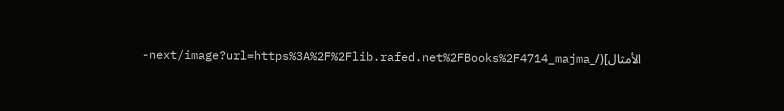الأمثال](/_next/image?url=https%3A%2F%2Flib.rafed.net%2FBooks%2F4714_majma-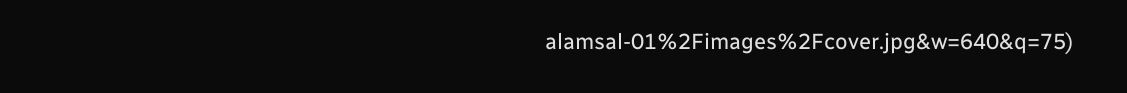alamsal-01%2Fimages%2Fcover.jpg&w=640&q=75)